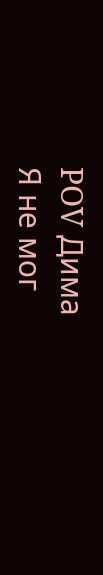POV Дима
Я не мог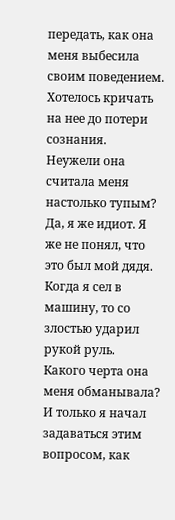передать, как она меня выбесила своим поведением. Хотелось кричать на нее до потери сознания.
Неужели она считала меня настолько тупым? Да, я же идиот. Я же не понял, что это был мой дядя.
Когда я сел в машину, то со злостью ударил рукой руль.
Какого черта она меня обманывала? И только я начал задаваться этим вопросом, как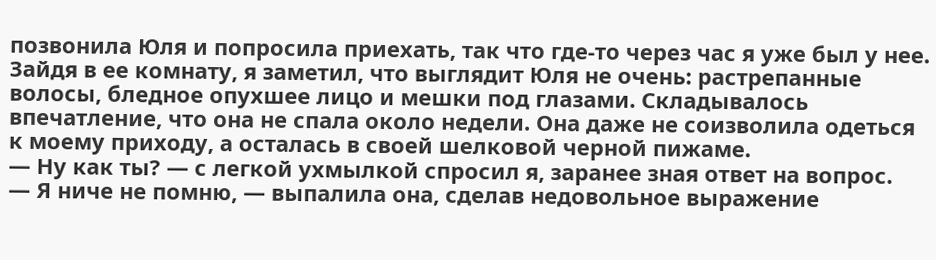позвонила Юля и попросила приехать, так что где-то через час я уже был у нее.
Зайдя в ее комнату, я заметил, что выглядит Юля не очень: растрепанные волосы, бледное опухшее лицо и мешки под глазами. Складывалось впечатление, что она не спала около недели. Она даже не соизволила одеться к моему приходу, а осталась в своей шелковой черной пижаме.
— Ну как ты? — с легкой ухмылкой спросил я, заранее зная ответ на вопрос.
— Я ниче не помню, — выпалила она, сделав недовольное выражение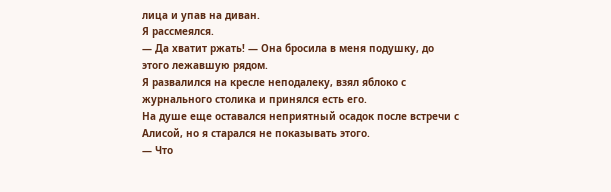лица и упав на диван.
Я рассмеялся.
— Да хватит ржать! — Она бросила в меня подушку, до этого лежавшую рядом.
Я развалился на кресле неподалеку, взял яблоко с журнального столика и принялся есть его.
На душе еще оставался неприятный осадок после встречи с Алисой, но я старался не показывать этого.
— Что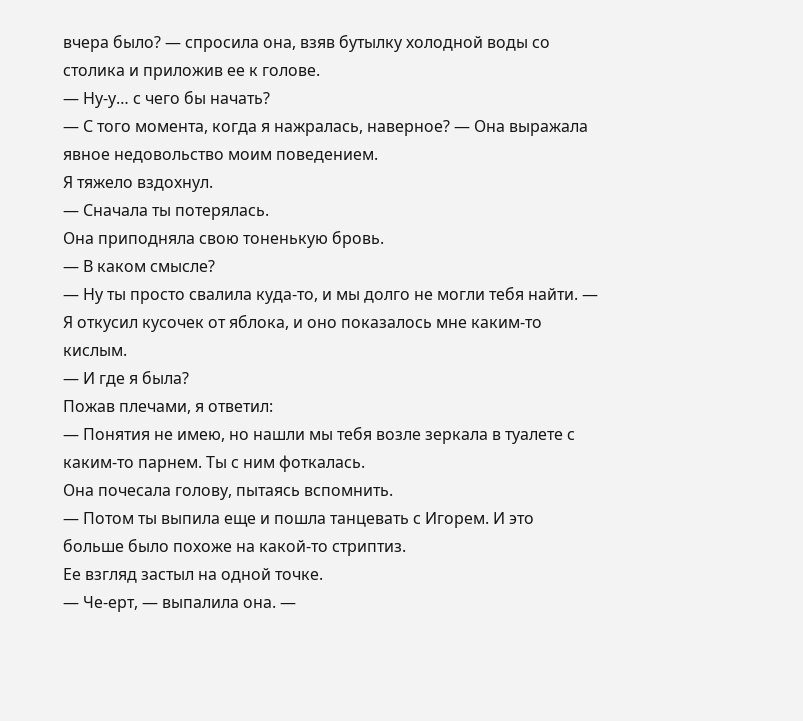вчера было? — спросила она, взяв бутылку холодной воды со столика и приложив ее к голове.
— Ну-у… с чего бы начать?
— С того момента, когда я нажралась, наверное? — Она выражала явное недовольство моим поведением.
Я тяжело вздохнул.
— Сначала ты потерялась.
Она приподняла свою тоненькую бровь.
— В каком смысле?
— Ну ты просто свалила куда-то, и мы долго не могли тебя найти. — Я откусил кусочек от яблока, и оно показалось мне каким-то кислым.
— И где я была?
Пожав плечами, я ответил:
— Понятия не имею, но нашли мы тебя возле зеркала в туалете с каким-то парнем. Ты с ним фоткалась.
Она почесала голову, пытаясь вспомнить.
— Потом ты выпила еще и пошла танцевать с Игорем. И это больше было похоже на какой-то стриптиз.
Ее взгляд застыл на одной точке.
— Че-ерт, — выпалила она. —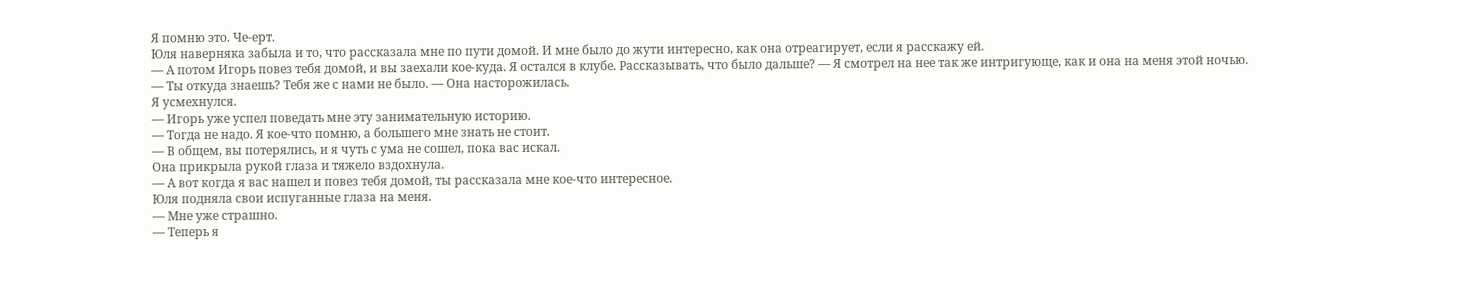Я помню это. Че-ерт.
Юля наверняка забыла и то, что рассказала мне по пути домой. И мне было до жути интересно, как она отреагирует, если я расскажу ей.
— А потом Игорь повез тебя домой, и вы заехали кое-куда. Я остался в клубе. Рассказывать, что было дальше? — Я смотрел на нее так же интригующе, как и она на меня этой ночью.
— Ты откуда знаешь? Тебя же с нами не было. — Она насторожилась.
Я усмехнулся.
— Игорь уже успел поведать мне эту занимательную историю.
— Тогда не надо. Я кое-что помню, а большего мне знать не стоит.
— В общем, вы потерялись, и я чуть с ума не сошел, пока вас искал.
Она прикрыла рукой глаза и тяжело вздохнула.
— А вот когда я вас нашел и повез тебя домой, ты рассказала мне кое-что интересное.
Юля подняла свои испуганные глаза на меня.
— Мне уже страшно.
— Теперь я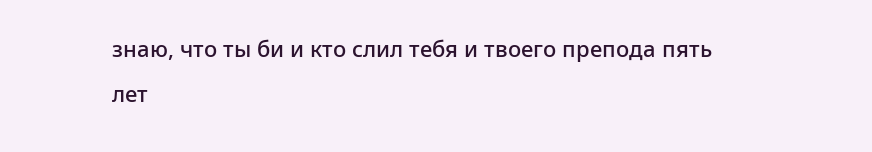знаю, что ты би и кто слил тебя и твоего препода пять лет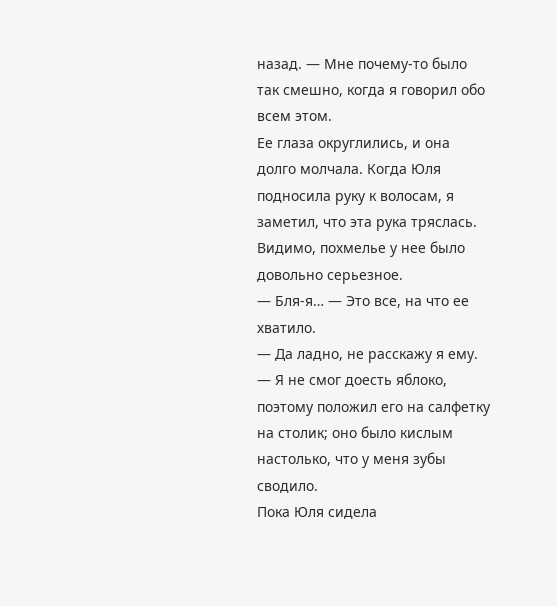назад. — Мне почему-то было так смешно, когда я говорил обо всем этом.
Ее глаза округлились, и она долго молчала. Когда Юля подносила руку к волосам, я заметил, что эта рука тряслась. Видимо, похмелье у нее было довольно серьезное.
— Бля-я… — Это все, на что ее хватило.
— Да ладно, не расскажу я ему. — Я не смог доесть яблоко, поэтому положил его на салфетку на столик; оно было кислым настолько, что у меня зубы сводило.
Пока Юля сидела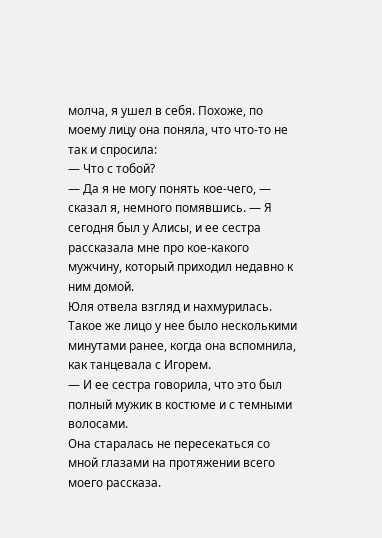молча, я ушел в себя. Похоже, по моему лицу она поняла, что что-то не так и спросила:
— Что с тобой?
— Да я не могу понять кое-чего, — сказал я, немного помявшись. — Я сегодня был у Алисы, и ее сестра рассказала мне про кое-какого мужчину, который приходил недавно к ним домой.
Юля отвела взгляд и нахмурилась. Такое же лицо у нее было несколькими минутами ранее, когда она вспомнила, как танцевала с Игорем.
— И ее сестра говорила, что это был полный мужик в костюме и с темными волосами.
Она старалась не пересекаться со мной глазами на протяжении всего моего рассказа.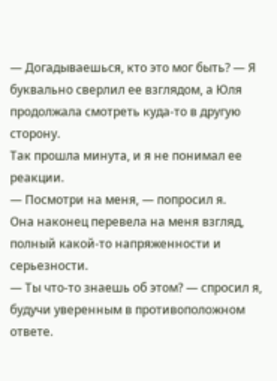— Догадываешься, кто это мог быть? — Я буквально сверлил ее взглядом, а Юля продолжала смотреть куда-то в другую сторону.
Так прошла минута, и я не понимал ее реакции.
— Посмотри на меня, — попросил я.
Она наконец перевела на меня взгляд, полный какой-то напряженности и серьезности.
— Ты что-то знаешь об этом? — спросил я, будучи уверенным в противоположном ответе.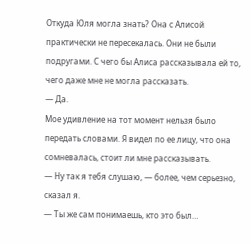Откуда Юля могла знать? Она с Алисой практически не пересекалась. Они не были подругами. С чего бы Алиса рассказывала ей то, чего даже мне не могла рассказать.
— Да.
Мое удивление на тот момент нельзя было передать словами. Я видел по ее лицу, что она сомневалась, стоит ли мне рассказывать.
— Ну так я тебя слушаю, — более, чем серьезно, сказал я.
— Ты же сам понимаешь, кто это был…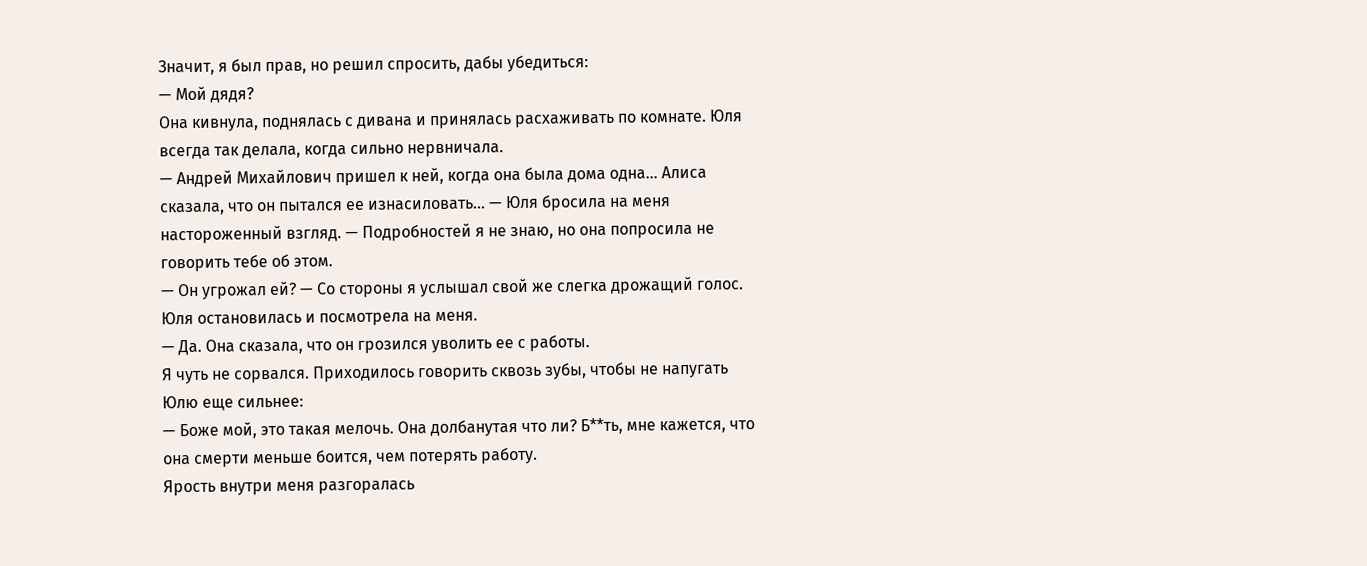Значит, я был прав, но решил спросить, дабы убедиться:
— Мой дядя?
Она кивнула, поднялась с дивана и принялась расхаживать по комнате. Юля всегда так делала, когда сильно нервничала.
— Андрей Михайлович пришел к ней, когда она была дома одна… Алиса сказала, что он пытался ее изнасиловать… — Юля бросила на меня настороженный взгляд. — Подробностей я не знаю, но она попросила не говорить тебе об этом.
— Он угрожал ей? — Со стороны я услышал свой же слегка дрожащий голос.
Юля остановилась и посмотрела на меня.
— Да. Она сказала, что он грозился уволить ее с работы.
Я чуть не сорвался. Приходилось говорить сквозь зубы, чтобы не напугать Юлю еще сильнее:
— Боже мой, это такая мелочь. Она долбанутая что ли? Б**ть, мне кажется, что она смерти меньше боится, чем потерять работу.
Ярость внутри меня разгоралась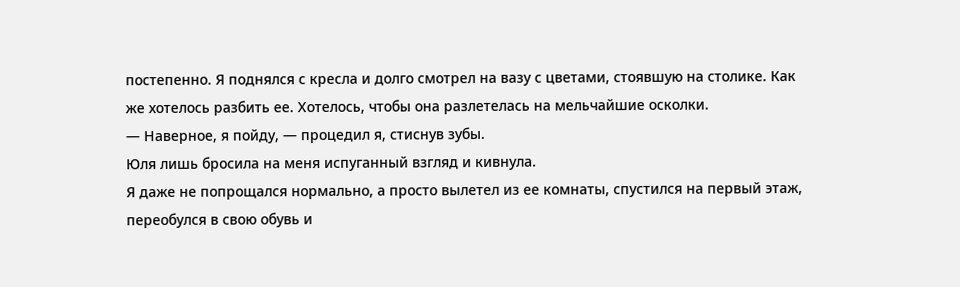постепенно. Я поднялся с кресла и долго смотрел на вазу с цветами, стоявшую на столике. Как же хотелось разбить ее. Хотелось, чтобы она разлетелась на мельчайшие осколки.
— Наверное, я пойду, — процедил я, стиснув зубы.
Юля лишь бросила на меня испуганный взгляд и кивнула.
Я даже не попрощался нормально, а просто вылетел из ее комнаты, спустился на первый этаж, переобулся в свою обувь и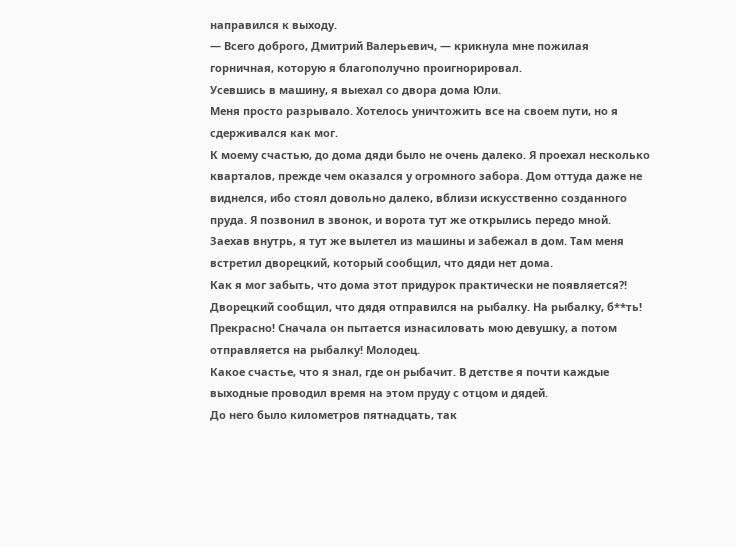направился к выходу.
— Всего доброго, Дмитрий Валерьевич, — крикнула мне пожилая горничная, которую я благополучно проигнорировал.
Усевшись в машину, я выехал со двора дома Юли.
Меня просто разрывало. Хотелось уничтожить все на своем пути, но я сдерживался как мог.
К моему счастью, до дома дяди было не очень далеко. Я проехал несколько кварталов, прежде чем оказался у огромного забора. Дом оттуда даже не виднелся, ибо стоял довольно далеко, вблизи искусственно созданного пруда. Я позвонил в звонок, и ворота тут же открылись передо мной. Заехав внутрь, я тут же вылетел из машины и забежал в дом. Там меня встретил дворецкий, который сообщил, что дяди нет дома.
Как я мог забыть, что дома этот придурок практически не появляется?!
Дворецкий сообщил, что дядя отправился на рыбалку. На рыбалку, б**ть! Прекрасно! Сначала он пытается изнасиловать мою девушку, а потом отправляется на рыбалку! Молодец.
Какое счастье, что я знал, где он рыбачит. В детстве я почти каждые выходные проводил время на этом пруду с отцом и дядей.
До него было километров пятнадцать, так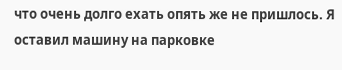что очень долго ехать опять же не пришлось. Я оставил машину на парковке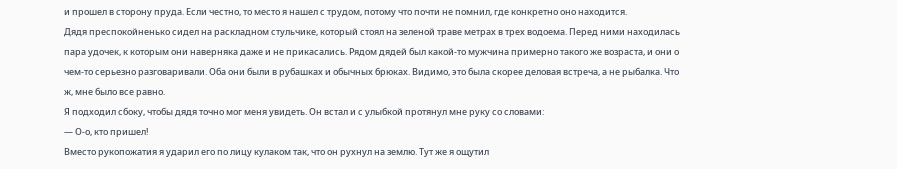и прошел в сторону пруда. Если честно, то место я нашел с трудом, потому что почти не помнил, где конкретно оно находится.
Дядя преспокойненько сидел на раскладном стульчике, который стоял на зеленой траве метрах в трех водоема. Перед ними находилась пара удочек, к которым они наверняка даже и не прикасались. Рядом дядей был какой-то мужчина примерно такого же возраста, и они о чем-то серьезно разговаривали. Оба они были в рубашках и обычных брюках. Видимо, это была скорее деловая встреча, а не рыбалка. Что ж, мне было все равно.
Я подходил сбоку, чтобы дядя точно мог меня увидеть. Он встал и с улыбкой протянул мне руку со словами:
— О-о, кто пришел!
Вместо рукопожатия я ударил его по лицу кулаком так, что он рухнул на землю. Тут же я ощутил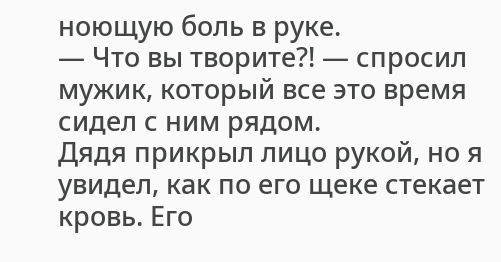ноющую боль в руке.
— Что вы творите?! — спросил мужик, который все это время сидел с ним рядом.
Дядя прикрыл лицо рукой, но я увидел, как по его щеке стекает кровь. Его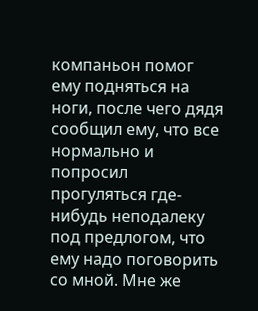компаньон помог ему подняться на ноги, после чего дядя сообщил ему, что все нормально и попросил прогуляться где-нибудь неподалеку под предлогом, что ему надо поговорить со мной. Мне же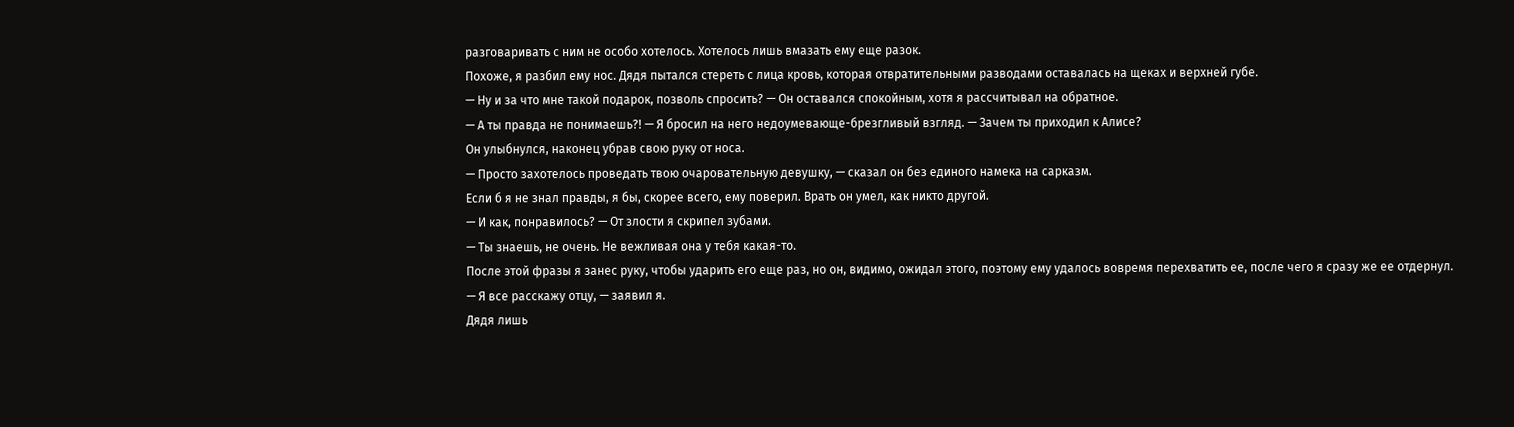разговаривать с ним не особо хотелось. Хотелось лишь вмазать ему еще разок.
Похоже, я разбил ему нос. Дядя пытался стереть с лица кровь, которая отвратительными разводами оставалась на щеках и верхней губе.
— Ну и за что мне такой подарок, позволь спросить? — Он оставался спокойным, хотя я рассчитывал на обратное.
— А ты правда не понимаешь?! — Я бросил на него недоумевающе-брезгливый взгляд. — Зачем ты приходил к Алисе?
Он улыбнулся, наконец убрав свою руку от носа.
— Просто захотелось проведать твою очаровательную девушку, — сказал он без единого намека на сарказм.
Если б я не знал правды, я бы, скорее всего, ему поверил. Врать он умел, как никто другой.
— И как, понравилось? — От злости я скрипел зубами.
— Ты знаешь, не очень. Не вежливая она у тебя какая-то.
После этой фразы я занес руку, чтобы ударить его еще раз, но он, видимо, ожидал этого, поэтому ему удалось вовремя перехватить ее, после чего я сразу же ее отдернул.
— Я все расскажу отцу, — заявил я.
Дядя лишь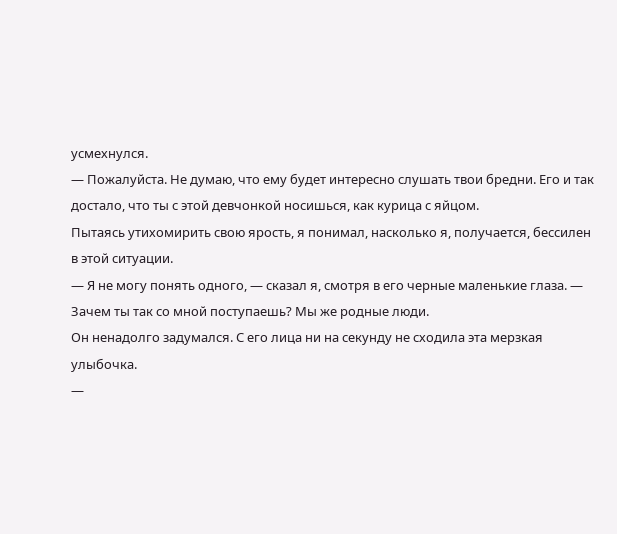усмехнулся.
— Пожалуйста. Не думаю, что ему будет интересно слушать твои бредни. Его и так достало, что ты с этой девчонкой носишься, как курица с яйцом.
Пытаясь утихомирить свою ярость, я понимал, насколько я, получается, бессилен в этой ситуации.
— Я не могу понять одного, — сказал я, смотря в его черные маленькие глаза. — Зачем ты так со мной поступаешь? Мы же родные люди.
Он ненадолго задумался. С его лица ни на секунду не сходила эта мерзкая улыбочка.
—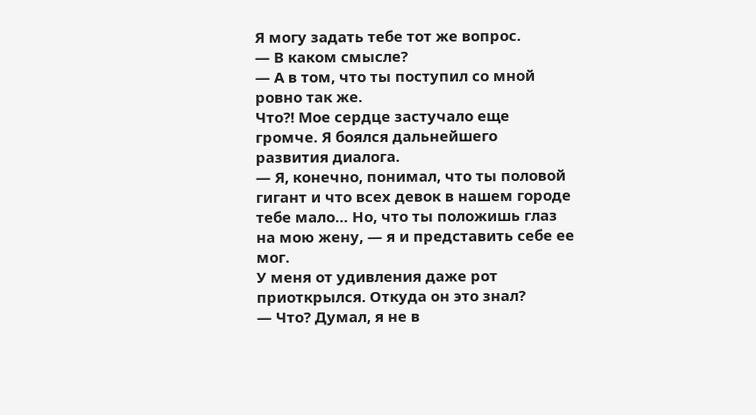Я могу задать тебе тот же вопрос.
— В каком смысле?
— А в том, что ты поступил со мной ровно так же.
Что?! Мое сердце застучало еще громче. Я боялся дальнейшего развития диалога.
— Я, конечно, понимал, что ты половой гигант и что всех девок в нашем городе тебе мало… Но, что ты положишь глаз на мою жену, — я и представить себе ее мог.
У меня от удивления даже рот приоткрылся. Откуда он это знал?
— Что? Думал, я не в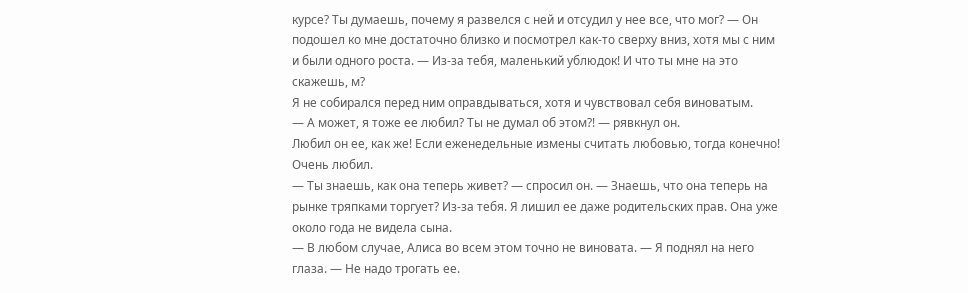курсе? Ты думаешь, почему я развелся с ней и отсудил у нее все, что мог? — Он подошел ко мне достаточно близко и посмотрел как-то сверху вниз, хотя мы с ним и были одного роста. — Из-за тебя, маленький ублюдок! И что ты мне на это скажешь, м?
Я не собирался перед ним оправдываться, хотя и чувствовал себя виноватым.
— А может, я тоже ее любил? Ты не думал об этом?! — рявкнул он.
Любил он ее, как же! Если еженедельные измены считать любовью, тогда конечно! Очень любил.
— Ты знаешь, как она теперь живет? — спросил он. — Знаешь, что она теперь на рынке тряпками торгует? Из-за тебя. Я лишил ее даже родительских прав. Она уже около года не видела сына.
— В любом случае, Алиса во всем этом точно не виновата. — Я поднял на него глаза. — Не надо трогать ее.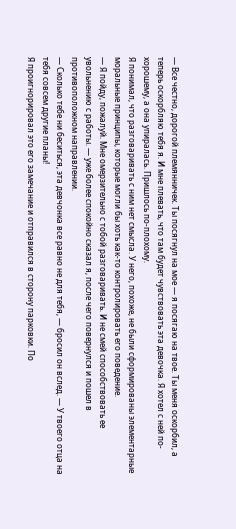— Все честно, дорогой племянничек. Ты посягнул на мое — я посягаю на твое. Ты меня оскорбил, а теперь оскорбляю тебя я. И мне плевать, что там будет чувствовать эта девочка. Я хотел с ней по-хорошему, а она упиралась. Пришлось по-плохому.
Я понимал, что разговаривать с ним нет смысла. У него, похоже, не были сформированы элементарные моральные принципы, которые могли бы хоть как-то контролировать его поведение.
— Я пойду, пожалуй. Мне омерзительно с тобой разговаривать. И не смей способствовать ее увольнению с работы. — уже более спокойно сказал я, после чего повернулся и пошел в противоположном направлении.
— Сколько тебе ни беситься, эта девчонка все равно не для тебя, — бросил он вслед. — У твоего отца на тебя совсем другие планы!
Я проигнорировал это его замечание и отправился в сторону парковки. По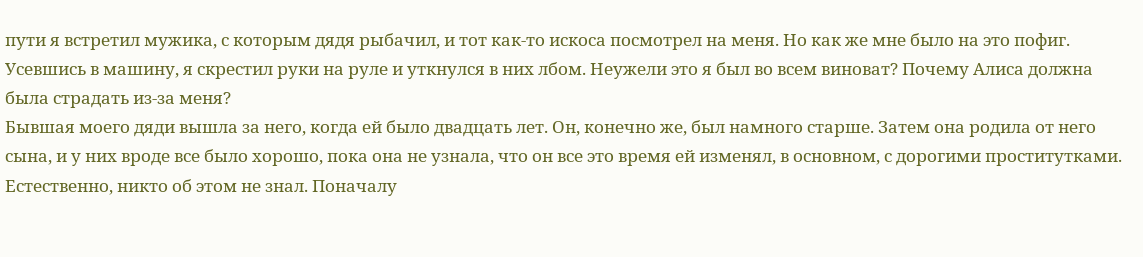пути я встретил мужика, с которым дядя рыбачил, и тот как-то искоса посмотрел на меня. Но как же мне было на это пофиг.
Усевшись в машину, я скрестил руки на руле и уткнулся в них лбом. Неужели это я был во всем виноват? Почему Алиса должна была страдать из-за меня?
Бывшая моего дяди вышла за него, когда ей было двадцать лет. Он, конечно же, был намного старше. Затем она родила от него сына, и у них вроде все было хорошо, пока она не узнала, что он все это время ей изменял, в основном, с дорогими проститутками. Естественно, никто об этом не знал. Поначалу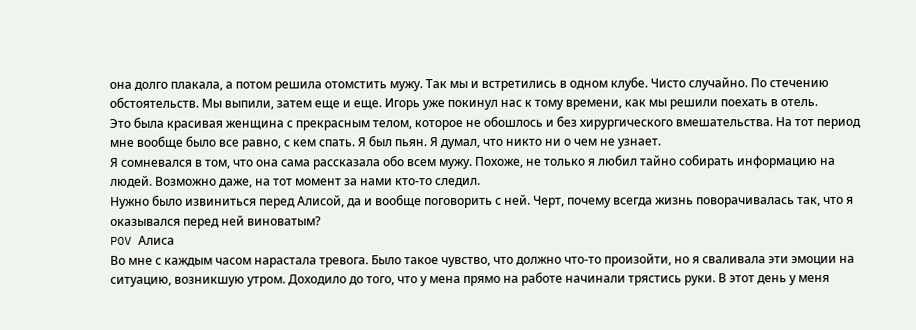она долго плакала, а потом решила отомстить мужу. Так мы и встретились в одном клубе. Чисто случайно. По стечению обстоятельств. Мы выпили, затем еще и еще. Игорь уже покинул нас к тому времени, как мы решили поехать в отель.
Это была красивая женщина с прекрасным телом, которое не обошлось и без хирургического вмешательства. На тот период мне вообще было все равно, с кем спать. Я был пьян. Я думал, что никто ни о чем не узнает.
Я сомневался в том, что она сама рассказала обо всем мужу. Похоже, не только я любил тайно собирать информацию на людей. Возможно даже, на тот момент за нами кто-то следил.
Нужно было извиниться перед Алисой, да и вообще поговорить с ней. Черт, почему всегда жизнь поворачивалась так, что я оказывался перед ней виноватым?
POV Алиса
Во мне с каждым часом нарастала тревога. Было такое чувство, что должно что-то произойти, но я сваливала эти эмоции на ситуацию, возникшую утром. Доходило до того, что у мена прямо на работе начинали трястись руки. В этот день у меня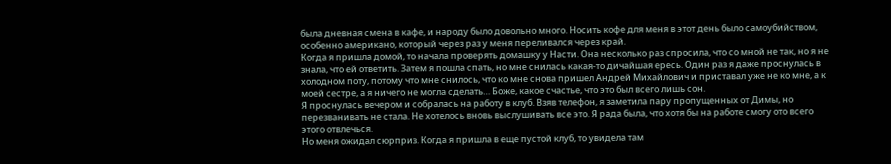была дневная смена в кафе, и народу было довольно много. Носить кофе для меня в этот день было самоубийством, особенно американо, который через раз у меня переливался через край.
Когда я пришла домой, то начала проверять домашку у Насти. Она несколько раз спросила, что со мной не так, но я не знала, что ей ответить. Затем я пошла спать, но мне снилась какая-то дичайшая ересь. Один раз я даже проснулась в холодном поту, потому что мне снилось, что ко мне снова пришел Андрей Михайлович и приставал уже не ко мне, а к моей сестре, а я ничего не могла сделать… Боже, какое счастье, что это был всего лишь сон.
Я проснулась вечером и собралась на работу в клуб. Взяв телефон, я заметила пару пропущенных от Димы, но перезванивать не стала. Не хотелось вновь выслушивать все это. Я рада была, что хотя бы на работе смогу ото всего этого отвлечься.
Но меня ожидал сюрприз. Когда я пришла в еще пустой клуб, то увидела там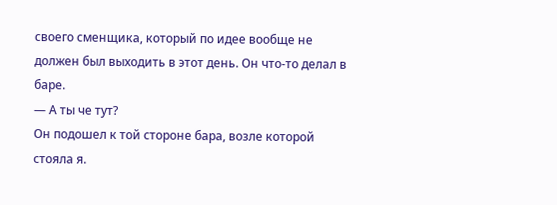своего сменщика, который по идее вообще не должен был выходить в этот день. Он что-то делал в баре.
— А ты че тут?
Он подошел к той стороне бара, возле которой стояла я.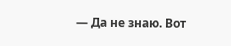— Да не знаю. Вот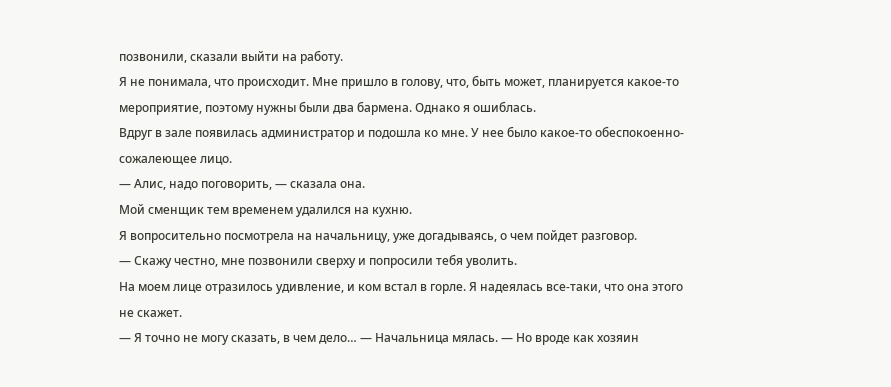позвонили, сказали выйти на работу.
Я не понимала, что происходит. Мне пришло в голову, что, быть может, планируется какое-то мероприятие, поэтому нужны были два бармена. Однако я ошиблась.
Вдруг в зале появилась администратор и подошла ко мне. У нее было какое-то обеспокоенно-сожалеющее лицо.
— Алис, надо поговорить, — сказала она.
Мой сменщик тем временем удалился на кухню.
Я вопросительно посмотрела на начальницу, уже догадываясь, о чем пойдет разговор.
— Скажу честно, мне позвонили сверху и попросили тебя уволить.
На моем лице отразилось удивление, и ком встал в горле. Я надеялась все-таки, что она этого не скажет.
— Я точно не могу сказать, в чем дело… — Начальница мялась. — Но вроде как хозяин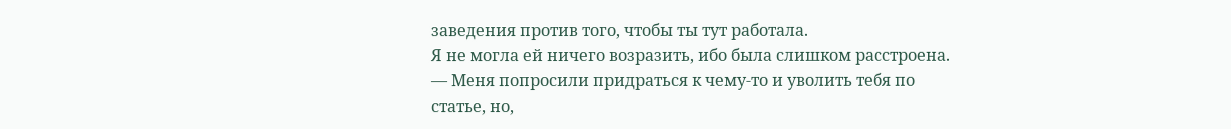заведения против того, чтобы ты тут работала.
Я не могла ей ничего возразить, ибо была слишком расстроена.
— Меня попросили придраться к чему-то и уволить тебя по статье, но,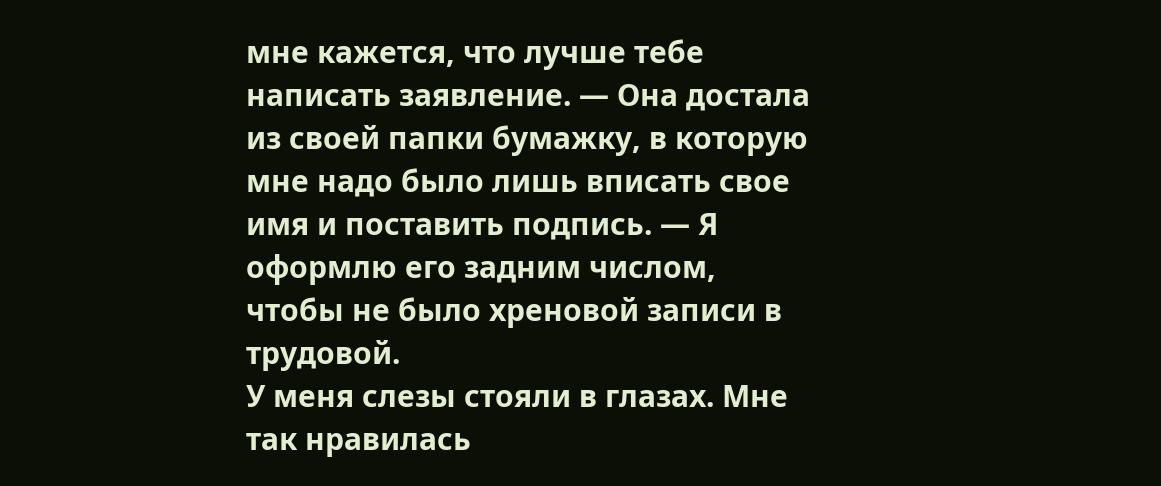мне кажется, что лучше тебе написать заявление. — Она достала из своей папки бумажку, в которую мне надо было лишь вписать свое имя и поставить подпись. — Я оформлю его задним числом, чтобы не было хреновой записи в трудовой.
У меня слезы стояли в глазах. Мне так нравилась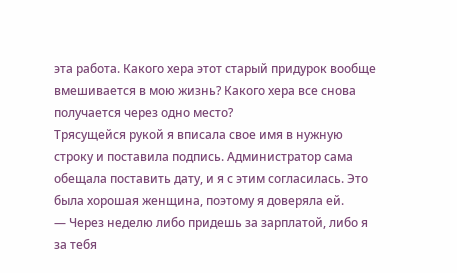эта работа. Какого хера этот старый придурок вообще вмешивается в мою жизнь? Какого хера все снова получается через одно место?
Трясущейся рукой я вписала свое имя в нужную строку и поставила подпись. Администратор сама обещала поставить дату, и я с этим согласилась. Это была хорошая женщина, поэтому я доверяла ей.
— Через неделю либо придешь за зарплатой, либо я за тебя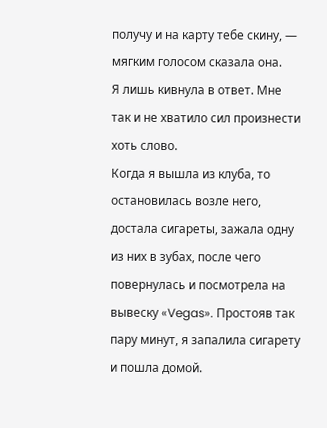получу и на карту тебе скину, — мягким голосом сказала она.
Я лишь кивнула в ответ. Мне так и не хватило сил произнести хоть слово.
Когда я вышла из клуба, то остановилась возле него, достала сигареты, зажала одну из них в зубах, после чего повернулась и посмотрела на вывеску «Vegas». Простояв так пару минут, я запалила сигарету и пошла домой.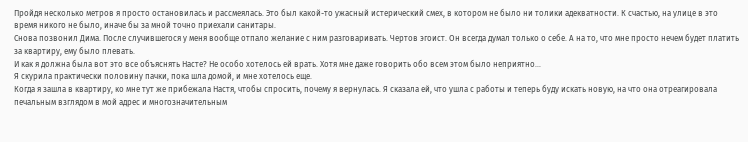Пройдя несколько метров я просто остановилась и рассмеялась. Это был какой-то ужасный истерический смех, в котором не было ни толики адекватности. К счастью, на улице в это время никого не было, иначе бы за мной точно приехали санитары.
Снова позвонил Дима. После случившегося у меня вообще отпало желание с ним разговаривать. Чертов эгоист. Он всегда думал только о себе. А на то, что мне просто нечем будет платить за квартиру, ему было плевать.
И как я должна была вот это все объяснять Насте? Не особо хотелось ей врать. Хотя мне даже говорить обо всем этом было неприятно…
Я скурила практически половину пачки, пока шла домой, и мне хотелось еще.
Когда я зашла в квартиру, ко мне тут же прибежала Настя, чтобы спросить, почему я вернулась. Я сказала ей, что ушла с работы и теперь буду искать новую, на что она отреагировала печальным взглядом в мой адрес и многозначительным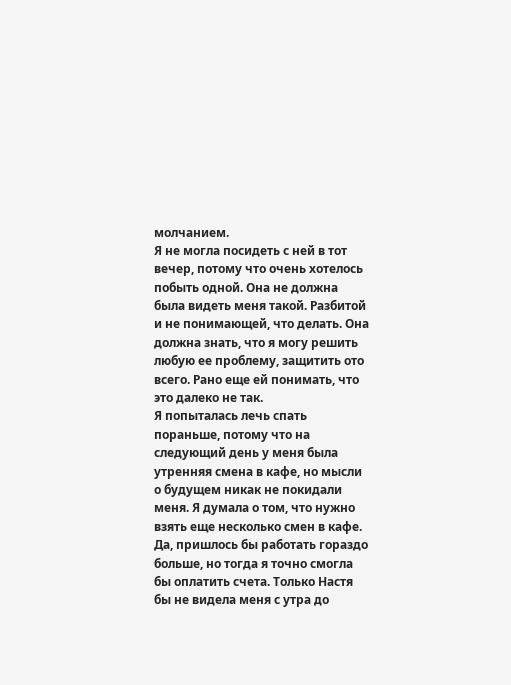молчанием.
Я не могла посидеть с ней в тот вечер, потому что очень хотелось побыть одной. Она не должна была видеть меня такой. Разбитой и не понимающей, что делать. Она должна знать, что я могу решить любую ее проблему, защитить ото всего. Рано еще ей понимать, что это далеко не так.
Я попыталась лечь спать пораньше, потому что на следующий день у меня была утренняя смена в кафе, но мысли о будущем никак не покидали меня. Я думала о том, что нужно взять еще несколько смен в кафе. Да, пришлось бы работать гораздо больше, но тогда я точно смогла бы оплатить счета. Только Настя бы не видела меня с утра до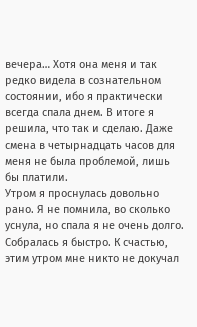вечера… Хотя она меня и так редко видела в сознательном состоянии, ибо я практически всегда спала днем. В итоге я решила, что так и сделаю. Даже смена в четырнадцать часов для меня не была проблемой, лишь бы платили.
Утром я проснулась довольно рано. Я не помнила, во сколько уснула, но спала я не очень долго.
Собралась я быстро. К счастью, этим утром мне никто не докучал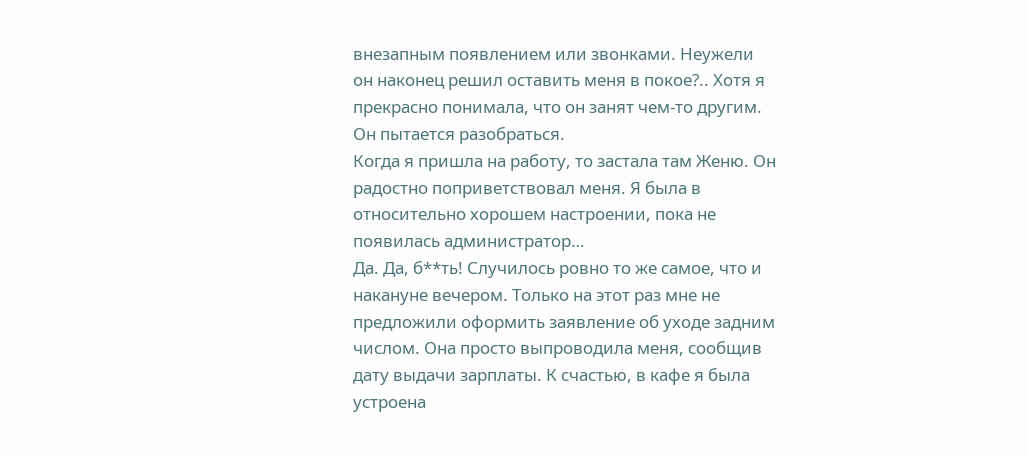внезапным появлением или звонками. Неужели он наконец решил оставить меня в покое?.. Хотя я прекрасно понимала, что он занят чем-то другим. Он пытается разобраться.
Когда я пришла на работу, то застала там Женю. Он радостно поприветствовал меня. Я была в относительно хорошем настроении, пока не появилась администратор…
Да. Да, б**ть! Случилось ровно то же самое, что и накануне вечером. Только на этот раз мне не предложили оформить заявление об уходе задним числом. Она просто выпроводила меня, сообщив дату выдачи зарплаты. К счастью, в кафе я была устроена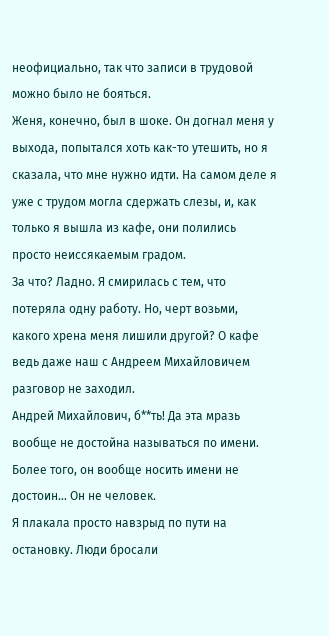неофициально, так что записи в трудовой можно было не бояться.
Женя, конечно, был в шоке. Он догнал меня у выхода, попытался хоть как-то утешить, но я сказала, что мне нужно идти. На самом деле я уже с трудом могла сдержать слезы, и, как только я вышла из кафе, они полились просто неиссякаемым градом.
За что? Ладно. Я смирилась с тем, что потеряла одну работу. Но, черт возьми, какого хрена меня лишили другой? О кафе ведь даже наш с Андреем Михайловичем разговор не заходил.
Андрей Михайлович, б**ть! Да эта мразь вообще не достойна называться по имени. Более того, он вообще носить имени не достоин… Он не человек.
Я плакала просто навзрыд по пути на остановку. Люди бросали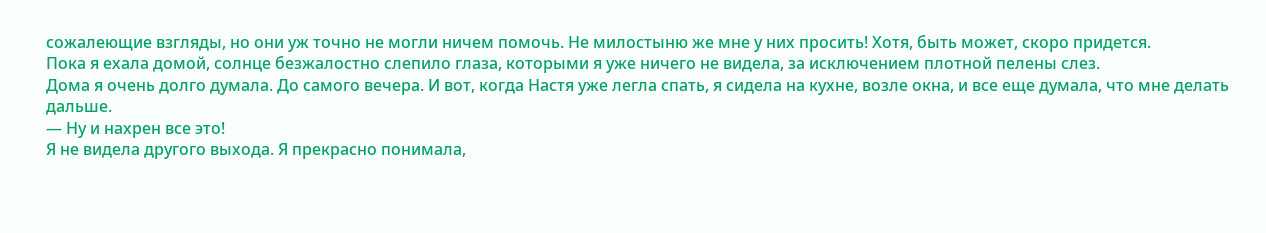сожалеющие взгляды, но они уж точно не могли ничем помочь. Не милостыню же мне у них просить! Хотя, быть может, скоро придется.
Пока я ехала домой, солнце безжалостно слепило глаза, которыми я уже ничего не видела, за исключением плотной пелены слез.
Дома я очень долго думала. До самого вечера. И вот, когда Настя уже легла спать, я сидела на кухне, возле окна, и все еще думала, что мне делать дальше.
— Ну и нахрен все это!
Я не видела другого выхода. Я прекрасно понимала,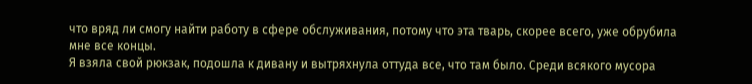что вряд ли смогу найти работу в сфере обслуживания, потому что эта тварь, скорее всего, уже обрубила мне все концы.
Я взяла свой рюкзак, подошла к дивану и вытряхнула оттуда все, что там было. Среди всякого мусора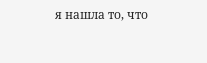я нашла то, что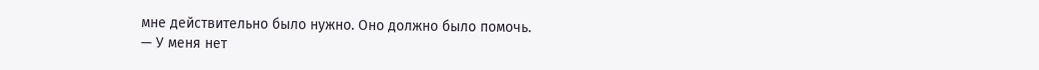мне действительно было нужно. Оно должно было помочь.
— У меня нет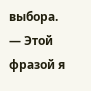выбора. — Этой фразой я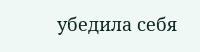убедила себя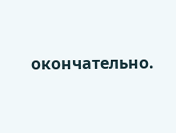окончательно.